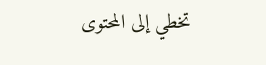تخطي إلى المحتوى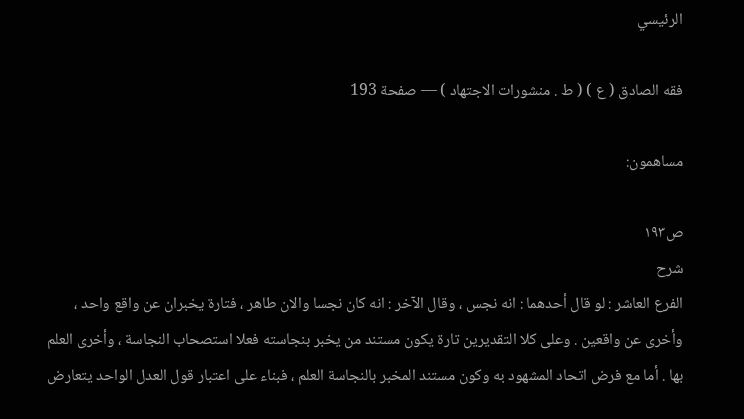الرئيسي

فقه الصادق ( ع ) ( ط . منشورات الاجتهاد ) — صفحة 193

مساهمون:

ص١٩٣
شرح
الفرع العاشر : لو قال أحدهما : انه نجس ، وقال الآخر : انه كان نجسا والان طاهر ، فتارة يخبران عن واقع واحد ، وأخرى عن واقعين . وعلى كلا التقديرين تارة يكون مستند من يخبر بنجاسته فعلا استصحاب النجاسة ، وأخرى العلم بها . أما مع فرض اتحاد المشهود به وكون مستند المخبر بالنجاسة العلم ، فبناء على اعتبار قول العدل الواحد يتعارض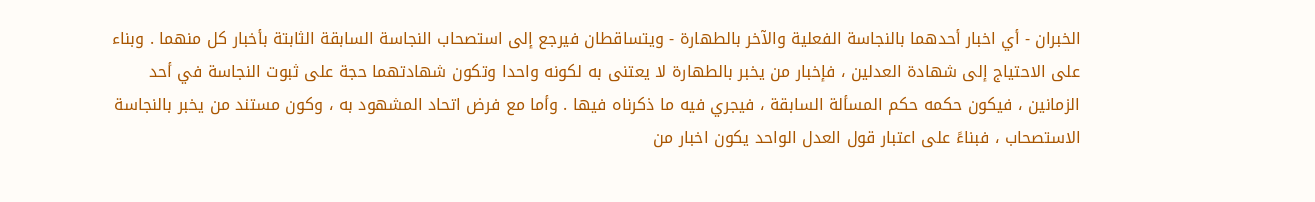الخبران - أي اخبار أحدهما بالنجاسة الفعلية والآخر بالطهارة - ويتساقطان فيرجع إلى استصحاب النجاسة السابقة الثابتة بأخبار كل منهما . وبناء على الاحتياج إلى شهادة العدلين ، فإخبار من يخبر بالطهارة لا يعتنى به لكونه واحدا وتكون شهادتهما حجة على ثبوت النجاسة في أحد الزمانين ، فيكون حكمه حكم المسألة السابقة ، فيجري فيه ما ذكرناه فيها . وأما مع فرض اتحاد المشهود به ، وكون مستند من يخبر بالنجاسة الاستصحاب ، فبناءً على اعتبار قول العدل الواحد يكون اخبار من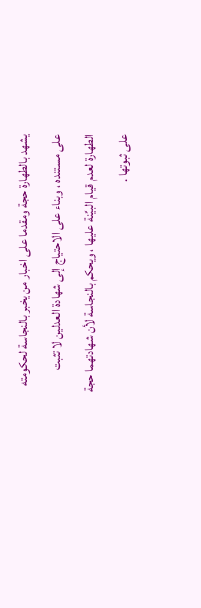يشهد بالطهارة حجة ومقدما على اخبار من يخبر بالنجاسة لحكومته على مستنده ، وبناء على الاحتياج إلى شهادة العدلين لا تثبت الطهارة لعدم قيام البيِّنة عليها ، ويحكم بالنجاسة لأن شهادتهما حجة على ثبوتها .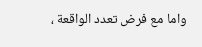واما مع فرض تعدد الواقعة ،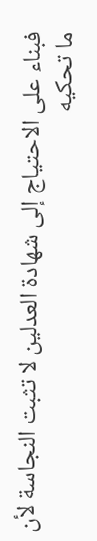فبناء على الاحتياج إلى شهادة العدلين لا تثبت النجاسة لأن ما تحكيه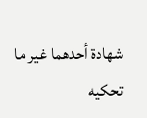شهادة أحدهما غير ما تحكيه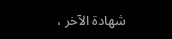شهادة الآخر ،